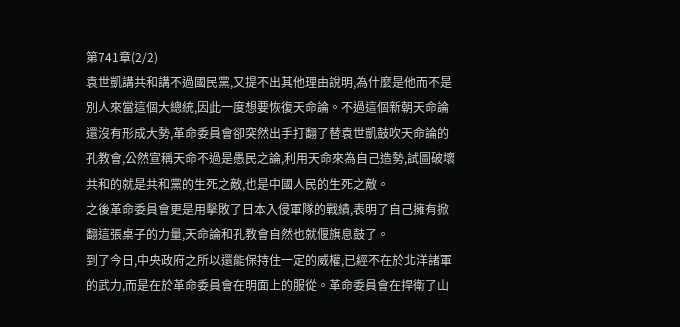第741章(2/2)
袁世凱講共和講不過國民黨,又提不出其他理由說明,為什麼是他而不是別人來當這個大總統,因此一度想要恢復天命論。不過這個新朝天命論還沒有形成大勢,革命委員會卻突然出手打翻了替袁世凱鼓吹天命論的孔教會,公然宣稱天命不過是愚民之論,利用天命來為自己造勢,試圖破壞共和的就是共和黨的生死之敵,也是中國人民的生死之敵。
之後革命委員會更是用擊敗了日本入侵軍隊的戰績,表明了自己擁有掀翻這張桌子的力量,天命論和孔教會自然也就偃旗息鼓了。
到了今日,中央政府之所以還能保持住一定的威權,已經不在於北洋諸軍的武力,而是在於革命委員會在明面上的服從。革命委員會在捍衛了山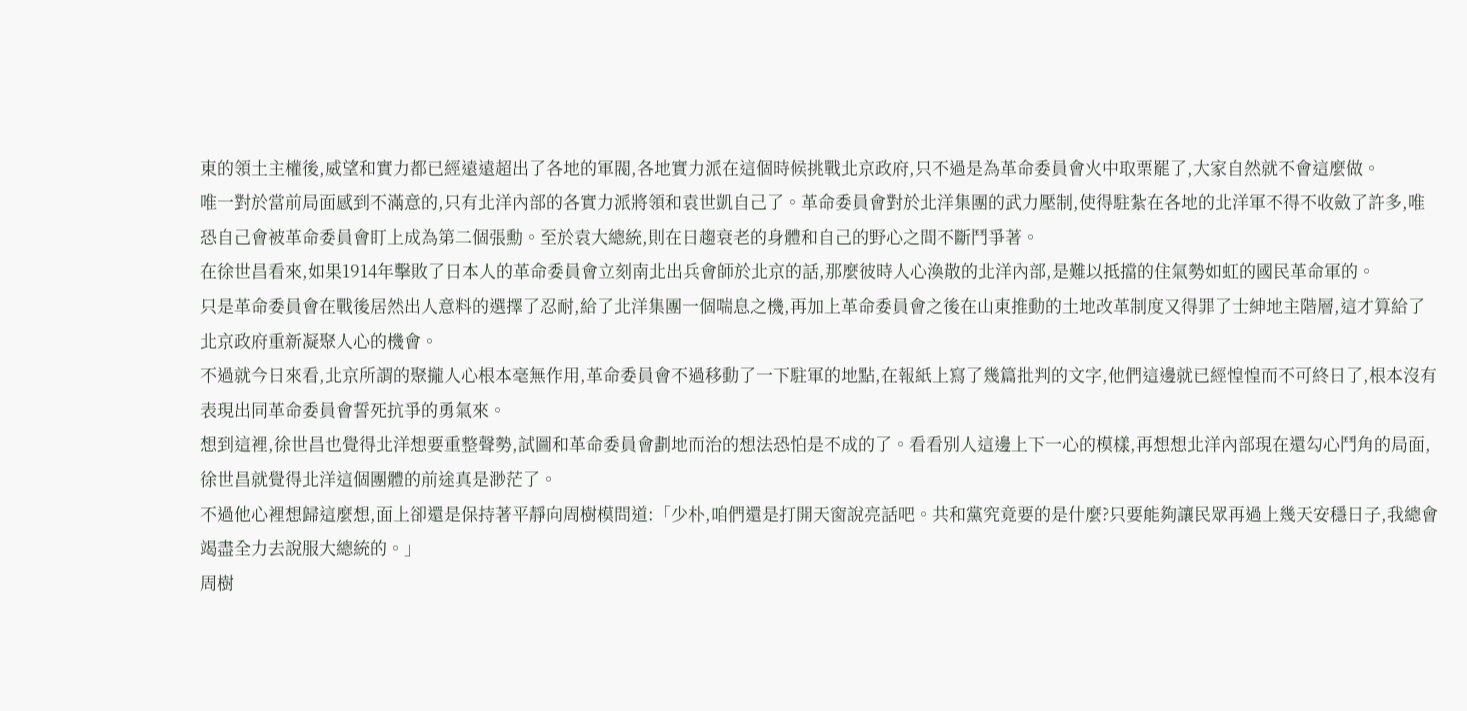東的領土主權後,威望和實力都已經遠遠超出了各地的軍閥,各地實力派在這個時候挑戰北京政府,只不過是為革命委員會火中取栗罷了,大家自然就不會這麼做。
唯一對於當前局面感到不滿意的,只有北洋內部的各實力派將領和袁世凱自己了。革命委員會對於北洋集團的武力壓制,使得駐紮在各地的北洋軍不得不收斂了許多,唯恐自己會被革命委員會盯上成為第二個張勳。至於袁大總統,則在日趨衰老的身體和自己的野心之間不斷鬥爭著。
在徐世昌看來,如果1914年擊敗了日本人的革命委員會立刻南北出兵會師於北京的話,那麼彼時人心渙散的北洋內部,是難以抵擋的住氣勢如虹的國民革命軍的。
只是革命委員會在戰後居然出人意料的選擇了忍耐,給了北洋集團一個喘息之機,再加上革命委員會之後在山東推動的土地改革制度又得罪了士紳地主階層,這才算給了北京政府重新凝聚人心的機會。
不過就今日來看,北京所謂的聚攏人心根本毫無作用,革命委員會不過移動了一下駐軍的地點,在報紙上寫了幾篇批判的文字,他們這邊就已經惶惶而不可終日了,根本沒有表現出同革命委員會誓死抗爭的勇氣來。
想到這裡,徐世昌也覺得北洋想要重整聲勢,試圖和革命委員會劃地而治的想法恐怕是不成的了。看看別人這邊上下一心的模樣,再想想北洋內部現在還勾心鬥角的局面,徐世昌就覺得北洋這個團體的前途真是渺茫了。
不過他心裡想歸這麼想,面上卻還是保持著平靜向周樹模問道:「少朴,咱們還是打開天窗說亮話吧。共和黨究竟要的是什麼?只要能夠讓民眾再過上幾天安穩日子,我總會竭盡全力去說服大總統的。」
周樹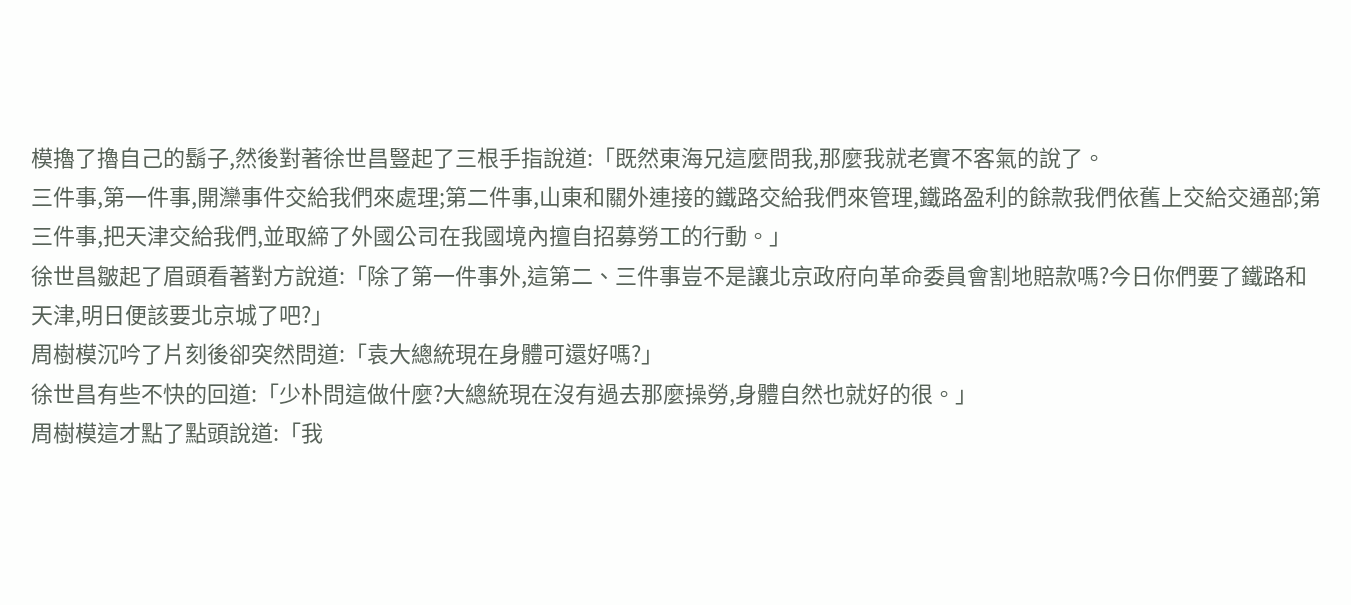模擼了擼自己的鬍子,然後對著徐世昌豎起了三根手指說道:「既然東海兄這麼問我,那麼我就老實不客氣的說了。
三件事,第一件事,開灤事件交給我們來處理;第二件事,山東和關外連接的鐵路交給我們來管理,鐵路盈利的餘款我們依舊上交給交通部;第三件事,把天津交給我們,並取締了外國公司在我國境內擅自招募勞工的行動。」
徐世昌皺起了眉頭看著對方說道:「除了第一件事外,這第二、三件事豈不是讓北京政府向革命委員會割地賠款嗎?今日你們要了鐵路和天津,明日便該要北京城了吧?」
周樹模沉吟了片刻後卻突然問道:「袁大總統現在身體可還好嗎?」
徐世昌有些不快的回道:「少朴問這做什麼?大總統現在沒有過去那麼操勞,身體自然也就好的很。」
周樹模這才點了點頭說道:「我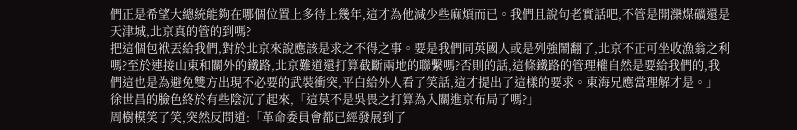們正是希望大總統能夠在哪個位置上多待上幾年,這才為他減少些麻煩而已。我們且說句老實話吧,不管是開灤煤礦還是天津城,北京真的管的到嗎?
把這個包袱丟給我們,對於北京來說應該是求之不得之事。要是我們同英國人或是列強鬧翻了,北京不正可坐收漁翁之利嗎?至於連接山東和關外的鐵路,北京難道還打算截斷兩地的聯繫嗎?否則的話,這條鐵路的管理權自然是要給我們的,我們這也是為避免雙方出現不必要的武裝衝突,平白給外人看了笑話,這才提出了這樣的要求。東海兄應當理解才是。」
徐世昌的臉色終於有些陰沉了起來,「這莫不是吳畏之打算為入關進京布局了嗎?」
周樹模笑了笑,突然反問道:「革命委員會都已經發展到了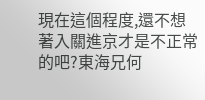現在這個程度,還不想著入關進京才是不正常的吧?東海兄何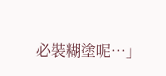必裝糊塗呢…」